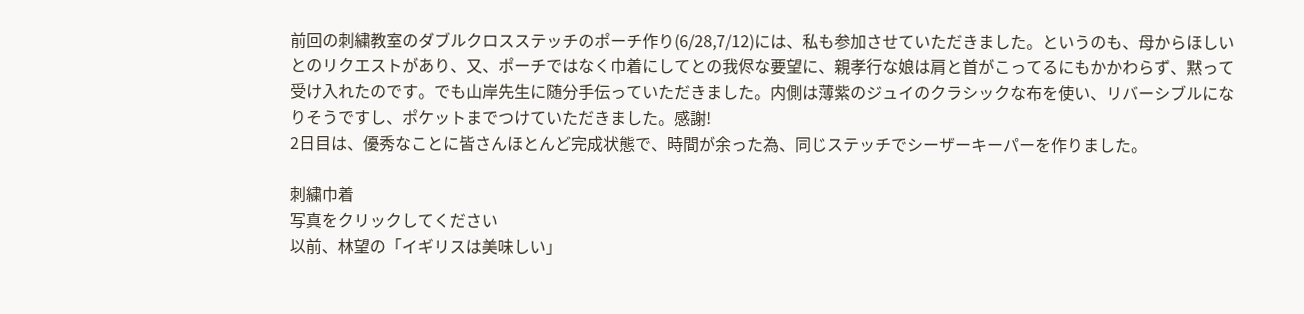前回の刺繍教室のダブルクロスステッチのポーチ作り(6/28,7/12)には、私も参加させていただきました。というのも、母からほしいとのリクエストがあり、又、ポーチではなく巾着にしてとの我侭な要望に、親孝行な娘は肩と首がこってるにもかかわらず、黙って受け入れたのです。でも山岸先生に随分手伝っていただきました。内側は薄紫のジュイのクラシックな布を使い、リバーシブルになりそうですし、ポケットまでつけていただきました。感謝!
2日目は、優秀なことに皆さんほとんど完成状態で、時間が余った為、同じステッチでシーザーキーパーを作りました。

刺繍巾着
写真をクリックしてください
以前、林望の「イギリスは美味しい」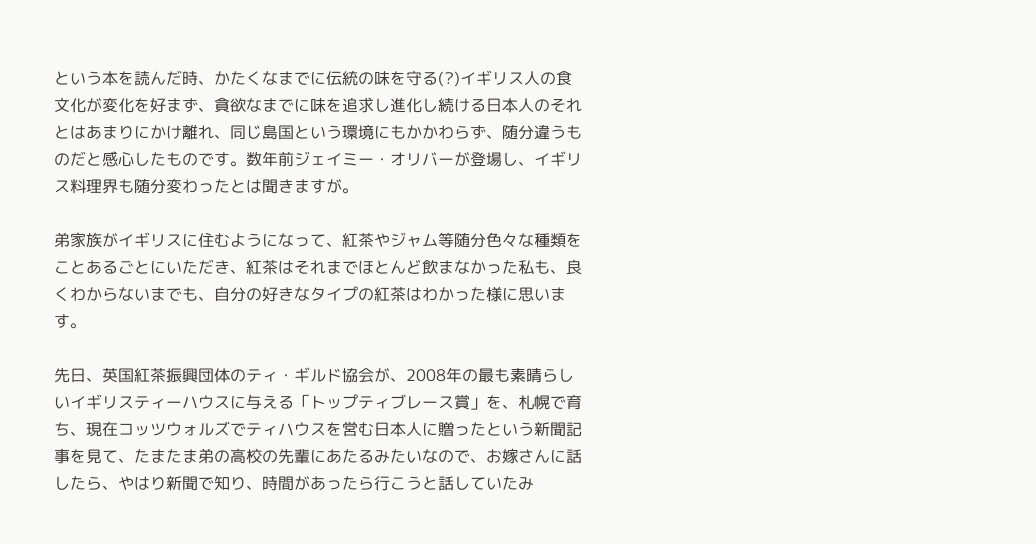という本を読んだ時、かたくなまでに伝統の味を守る(?)イギリス人の食文化が変化を好まず、貪欲なまでに味を追求し進化し続ける日本人のそれとはあまりにかけ離れ、同じ島国という環境にもかかわらず、随分違うものだと感心したものです。数年前ジェイミー・オリバーが登場し、イギリス料理界も随分変わったとは聞きますが。

弟家族がイギリスに住むようになって、紅茶やジャム等随分色々な種類をことあるごとにいただき、紅茶はそれまでほとんど飲まなかった私も、良くわからないまでも、自分の好きなタイプの紅茶はわかった様に思います。

先日、英国紅茶振興団体のティ・ギルド協会が、2008年の最も素晴らしいイギリスティーハウスに与える「トップティブレース賞」を、札幌で育ち、現在コッツウォルズでティハウスを営む日本人に贈ったという新聞記事を見て、たまたま弟の高校の先輩にあたるみたいなので、お嫁さんに話したら、やはり新聞で知り、時間があったら行こうと話していたみ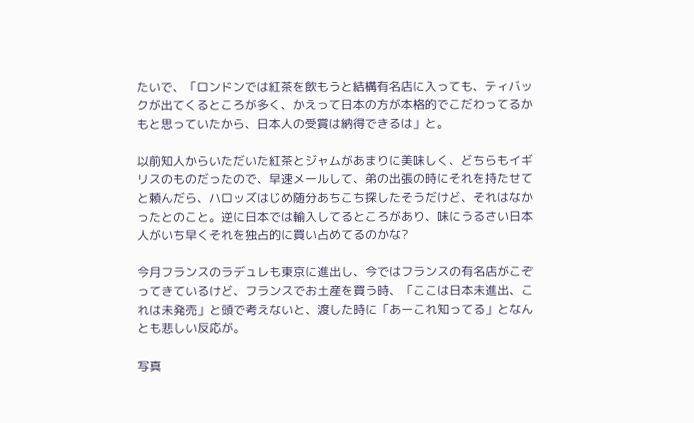たいで、「ロンドンでは紅茶を飲もうと結構有名店に入っても、ティバックが出てくるところが多く、かえって日本の方が本格的でこだわってるかもと思っていたから、日本人の受賞は納得できるは」と。

以前知人からいただいた紅茶とジャムがあまりに美味しく、どちらもイギリスのものだったので、早速メールして、弟の出張の時にそれを持たせてと頼んだら、ハロッズはじめ随分あちこち探したそうだけど、それはなかったとのこと。逆に日本では輸入してるところがあり、味にうるさい日本人がいち早くそれを独占的に買い占めてるのかな?

今月フランスのラデュレも東京に進出し、今ではフランスの有名店がこぞってきているけど、フランスでお土産を買う時、「ここは日本未進出、これは未発売」と頭で考えないと、渡した時に「あーこれ知ってる」となんとも悲しい反応が。

写真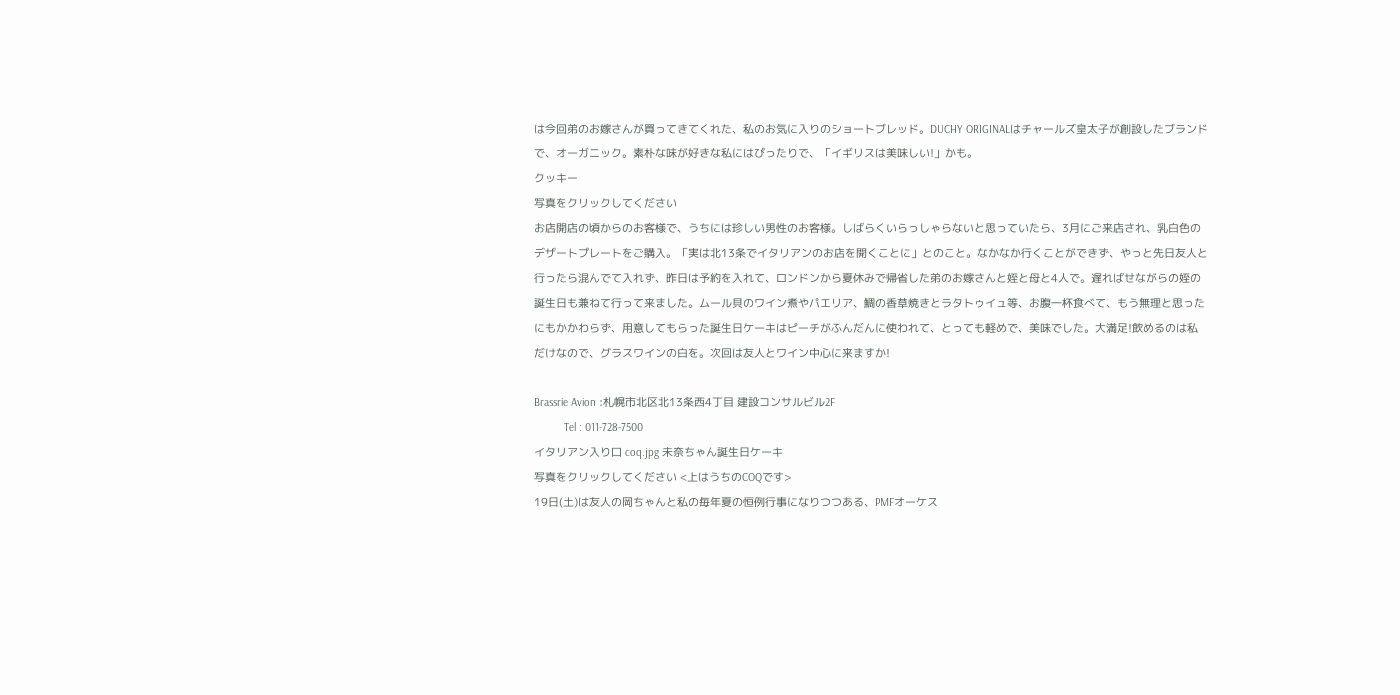は今回弟のお嫁さんが買ってきてくれた、私のお気に入りのショートブレッド。DUCHY ORIGINALはチャールズ皇太子が創設したブランドで、オーガニック。素朴な味が好きな私にはぴったりで、「イギリスは美味しい!」かも。
クッキー
写真をクリックしてください
お店開店の頃からのお客様で、うちには珍しい男性のお客様。しばらくいらっしゃらないと思っていたら、3月にご来店され、乳白色のデザートプレートをご購入。「実は北13条でイタリアンのお店を開くことに」とのこと。なかなか行くことができず、やっと先日友人と行ったら混んでて入れず、昨日は予約を入れて、ロンドンから夏休みで帰省した弟のお嫁さんと姪と母と4人で。遅ればせながらの姪の誕生日も兼ねて行って来ました。ムール貝のワイン煮やパエリア、鯛の香草焼きとラタトゥイュ等、お腹一杯食べて、もう無理と思ったにもかかわらず、用意してもらった誕生日ケーキはピーチがふんだんに使われて、とっても軽めで、美味でした。大満足!飲めるのは私だけなので、グラスワインの白を。次回は友人とワイン中心に来ますか!

Brassrie Avion :札幌市北区北13条西4丁目 建設コンサルビル2F
          Tel : 011-728-7500
イタリアン入り口 coq.jpg 未奈ちゃん誕生日ケーキ
写真をクリックしてください <上はうちのCOQです>
19日(土)は友人の岡ちゃんと私の毎年夏の恒例行事になりつつある、PMFオーケス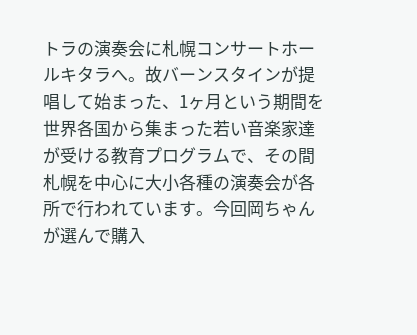トラの演奏会に札幌コンサートホールキタラへ。故バーンスタインが提唱して始まった、1ヶ月という期間を世界各国から集まった若い音楽家達が受ける教育プログラムで、その間札幌を中心に大小各種の演奏会が各所で行われています。今回岡ちゃんが選んで購入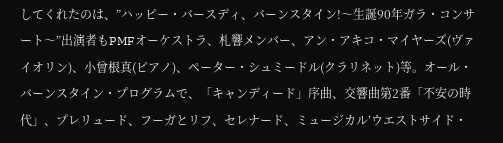してくれたのは、”ハッピー・バースディ、バーンスタイン!〜生誕90年ガラ・コンサート〜”出演者もPMFオーケストラ、札響メンバー、アン・アキコ・マイヤーズ(ヴァイオリン)、小曾根真(ピアノ)、ペーター・シュミードル(クラリネット)等。オール・バーンスタイン・プログラムで、「キャンディード」序曲、交響曲第2番「不安の時代」、プレリュード、フーガとリフ、セレナード、ミュージカル’ウエストサイド・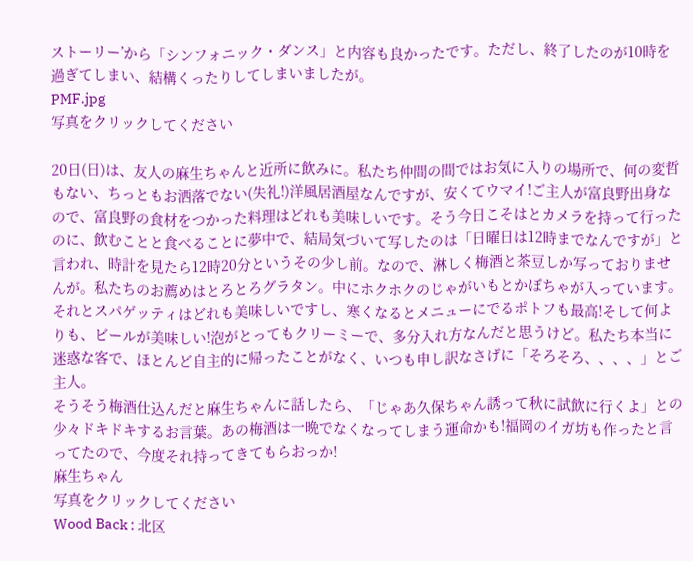ストーリー’から「シンフォニック・ダンス」と内容も良かったです。ただし、終了したのが10時を過ぎてしまい、結構くったりしてしまいましたが。
PMF.jpg
写真をクリックしてください

20日(日)は、友人の麻生ちゃんと近所に飲みに。私たち仲間の間ではお気に入りの場所で、何の変哲もない、ちっともお洒落でない(失礼!)洋風居酒屋なんですが、安くてウマイ!ご主人が富良野出身なので、富良野の食材をつかった料理はどれも美味しいです。そう今日こそはとカメラを持って行ったのに、飲むことと食べることに夢中で、結局気づいて写したのは「日曜日は12時までなんですが」と言われ、時計を見たら12時20分というその少し前。なので、淋しく梅酒と茶豆しか写っておりませんが。私たちのお薦めはとろとろグラタン。中にホクホクのじゃがいもとかぼちゃが入っています。それとスパゲッティはどれも美味しいですし、寒くなるとメニューにでるポトフも最高!そして何よりも、ビールが美味しい!泡がとってもクリーミーで、多分入れ方なんだと思うけど。私たち本当に迷惑な客で、ほとんど自主的に帰ったことがなく、いつも申し訳なさげに「そろそろ、、、、」とご主人。
そうそう梅酒仕込んだと麻生ちゃんに話したら、「じゃあ久保ちゃん誘って秋に試飲に行くよ」との少々ドキドキするお言葉。あの梅酒は一晩でなくなってしまう運命かも!福岡のイガ坊も作ったと言ってたので、今度それ持ってきてもらおっか!
麻生ちゃん
写真をクリックしてください
Wood Back : 北区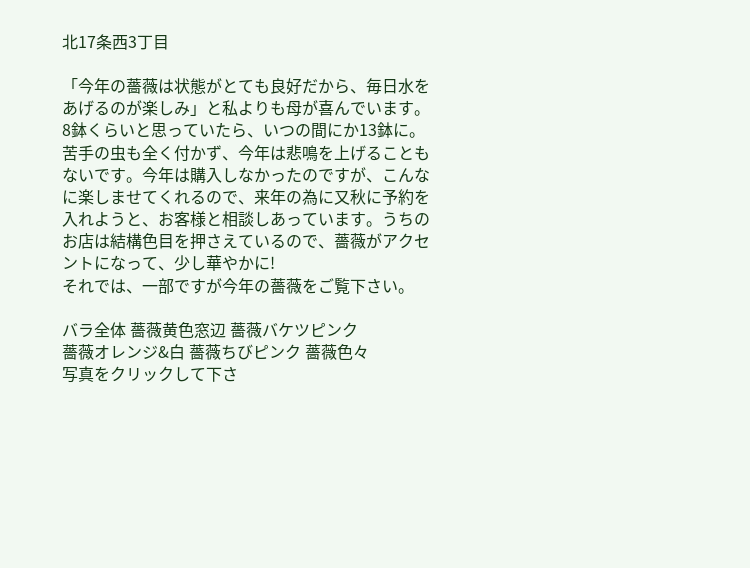北17条西3丁目

「今年の薔薇は状態がとても良好だから、毎日水をあげるのが楽しみ」と私よりも母が喜んでいます。8鉢くらいと思っていたら、いつの間にか13鉢に。苦手の虫も全く付かず、今年は悲鳴を上げることもないです。今年は購入しなかったのですが、こんなに楽しませてくれるので、来年の為に又秋に予約を入れようと、お客様と相談しあっています。うちのお店は結構色目を押さえているので、薔薇がアクセントになって、少し華やかに!
それでは、一部ですが今年の薔薇をご覧下さい。

バラ全体 薔薇黄色窓辺 薔薇バケツピンク
薔薇オレンジ&白 薔薇ちびピンク 薔薇色々
写真をクリックして下さ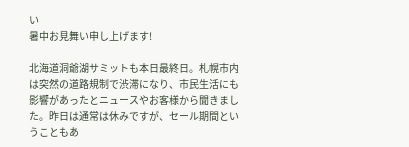い
暑中お見舞い申し上げます!

北海道洞爺湖サミットも本日最終日。札幌市内は突然の道路規制で渋滞になり、市民生活にも影響があったとニュースやお客様から聞きました。昨日は通常は休みですが、セール期間ということもあ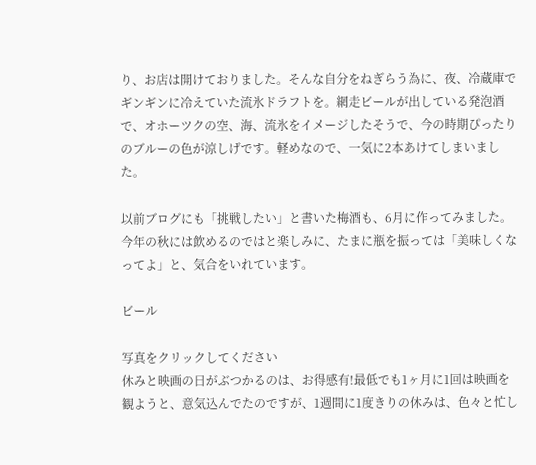り、お店は開けておりました。そんな自分をねぎらう為に、夜、冷蔵庫でギンギンに冷えていた流氷ドラフトを。網走ビールが出している発泡酒で、オホーツクの空、海、流氷をイメージしたそうで、今の時期ぴったりのブルーの色が涼しげです。軽めなので、一気に2本あけてしまいました。

以前ブログにも「挑戦したい」と書いた梅酒も、6月に作ってみました。今年の秋には飲めるのではと楽しみに、たまに瓶を振っては「美味しくなってよ」と、気合をいれています。

ビール

写真をクリックしてください
休みと映画の日がぶつかるのは、お得感有!最低でも1ヶ月に1回は映画を観ようと、意気込んでたのですが、1週間に1度きりの休みは、色々と忙し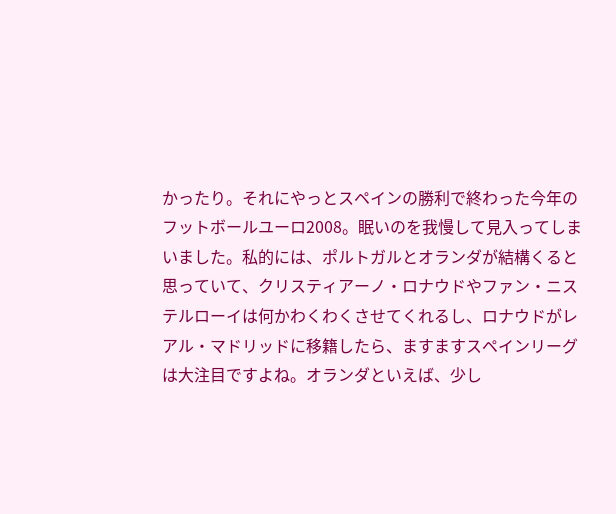かったり。それにやっとスペインの勝利で終わった今年のフットボールユーロ2008。眠いのを我慢して見入ってしまいました。私的には、ポルトガルとオランダが結構くると思っていて、クリスティアーノ・ロナウドやファン・ニステルローイは何かわくわくさせてくれるし、ロナウドがレアル・マドリッドに移籍したら、ますますスペインリーグは大注目ですよね。オランダといえば、少し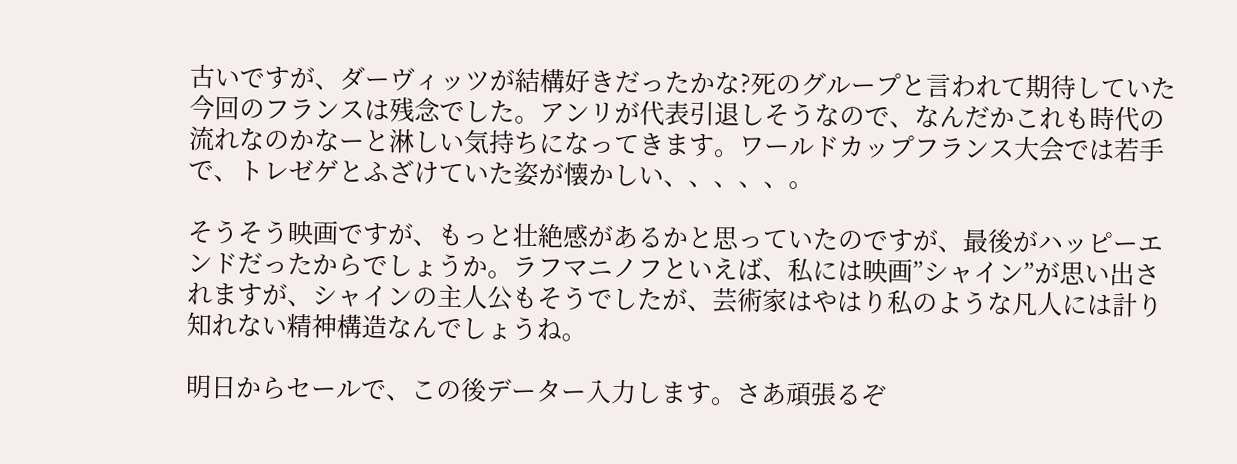古いですが、ダーヴィッツが結構好きだったかな?死のグループと言われて期待していた今回のフランスは残念でした。アンリが代表引退しそうなので、なんだかこれも時代の流れなのかなーと淋しい気持ちになってきます。ワールドカップフランス大会では若手で、トレゼゲとふざけていた姿が懐かしい、、、、、。

そうそう映画ですが、もっと壮絶感があるかと思っていたのですが、最後がハッピーエンドだったからでしょうか。ラフマニノフといえば、私には映画”シャイン”が思い出されますが、シャインの主人公もそうでしたが、芸術家はやはり私のような凡人には計り知れない精神構造なんでしょうね。

明日からセールで、この後データー入力します。さあ頑張るぞ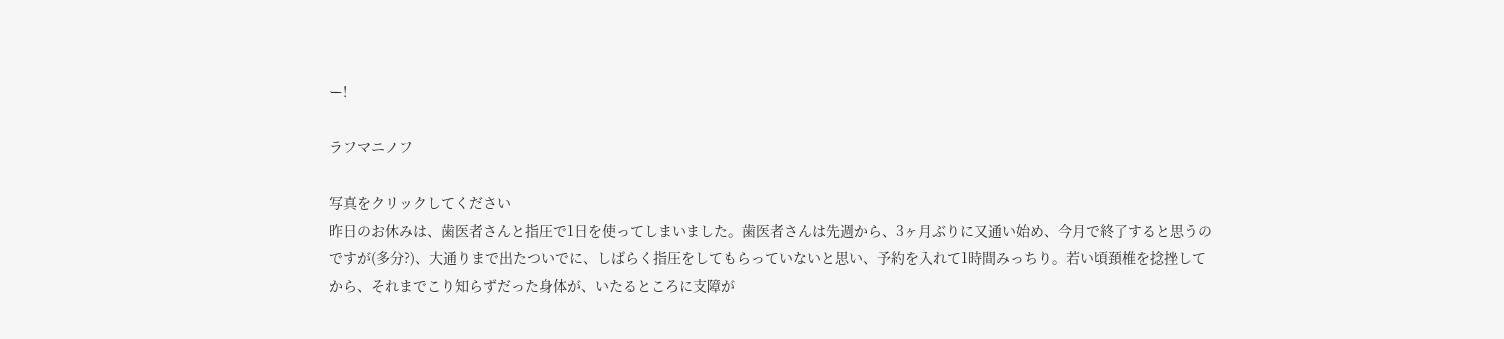ー!

ラフマニノフ

写真をクリックしてください
昨日のお休みは、歯医者さんと指圧で1日を使ってしまいました。歯医者さんは先週から、3ヶ月ぶりに又通い始め、今月で終了すると思うのですが(多分?)、大通りまで出たついでに、しばらく指圧をしてもらっていないと思い、予約を入れて1時間みっちり。若い頃頚椎を捻挫してから、それまでこり知らずだった身体が、いたるところに支障が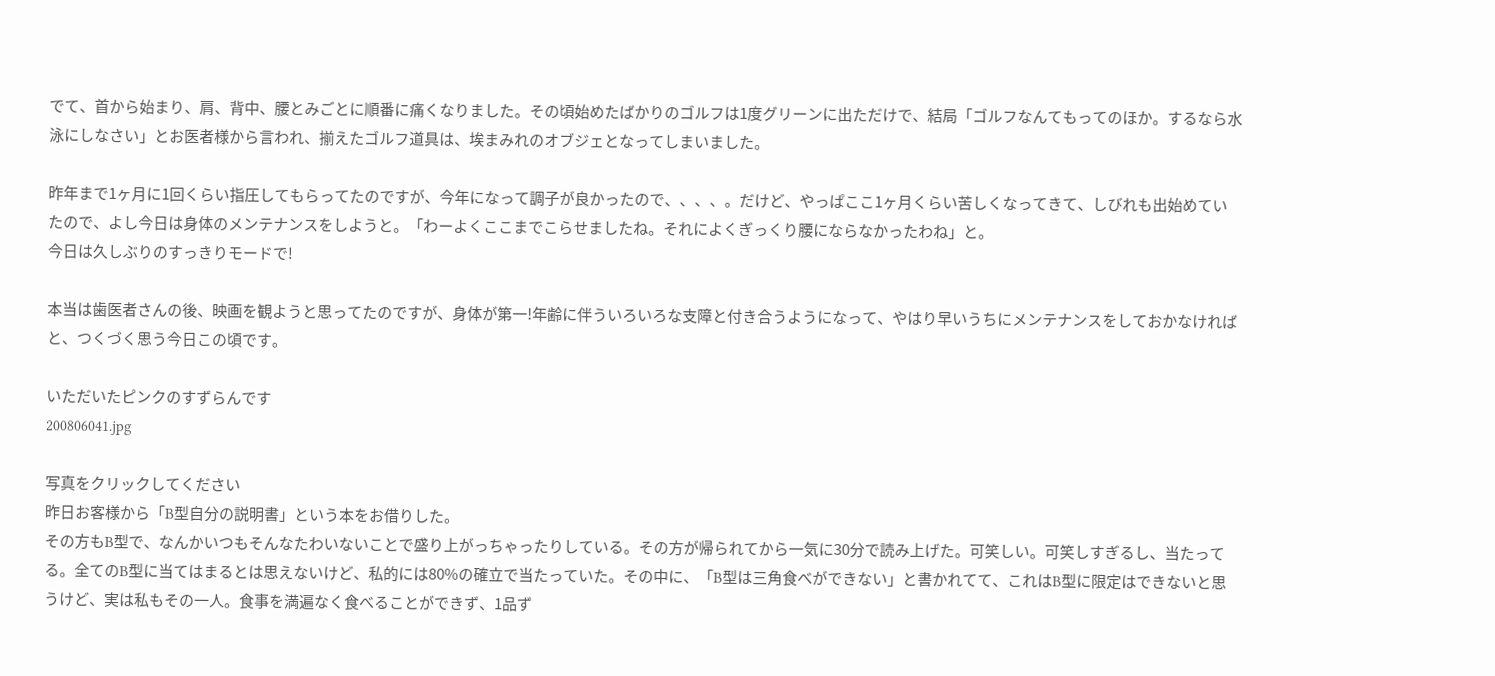でて、首から始まり、肩、背中、腰とみごとに順番に痛くなりました。その頃始めたばかりのゴルフは1度グリーンに出ただけで、結局「ゴルフなんてもってのほか。するなら水泳にしなさい」とお医者様から言われ、揃えたゴルフ道具は、埃まみれのオブジェとなってしまいました。

昨年まで1ヶ月に1回くらい指圧してもらってたのですが、今年になって調子が良かったので、、、、。だけど、やっぱここ1ヶ月くらい苦しくなってきて、しびれも出始めていたので、よし今日は身体のメンテナンスをしようと。「わーよくここまでこらせましたね。それによくぎっくり腰にならなかったわね」と。
今日は久しぶりのすっきりモードで!

本当は歯医者さんの後、映画を観ようと思ってたのですが、身体が第一!年齢に伴ういろいろな支障と付き合うようになって、やはり早いうちにメンテナンスをしておかなければと、つくづく思う今日この頃です。

いただいたピンクのすずらんです
200806041.jpg

写真をクリックしてください
昨日お客様から「B型自分の説明書」という本をお借りした。
その方もB型で、なんかいつもそんなたわいないことで盛り上がっちゃったりしている。その方が帰られてから一気に30分で読み上げた。可笑しい。可笑しすぎるし、当たってる。全てのB型に当てはまるとは思えないけど、私的には80%の確立で当たっていた。その中に、「B型は三角食べができない」と書かれてて、これはB型に限定はできないと思うけど、実は私もその一人。食事を満遍なく食べることができず、1品ず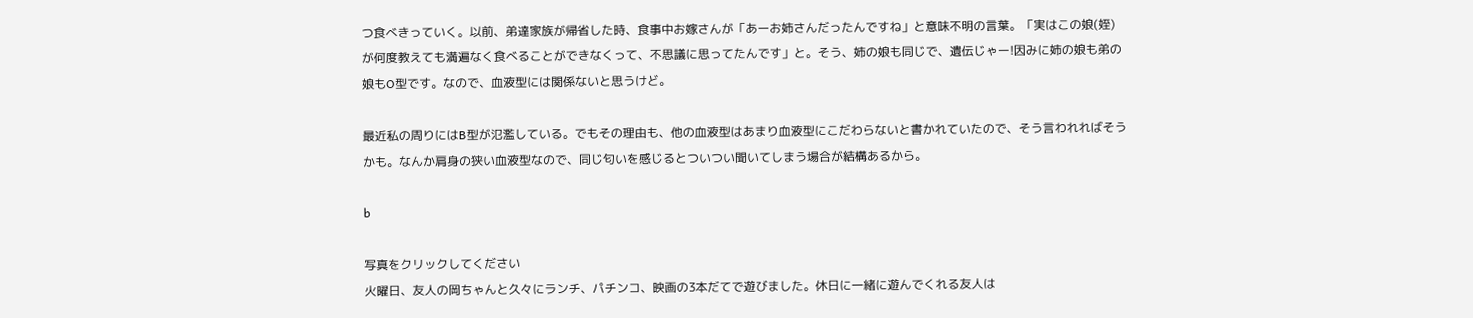つ食べきっていく。以前、弟達家族が帰省した時、食事中お嫁さんが「あーお姉さんだったんですね」と意味不明の言葉。「実はこの娘(姪)が何度教えても満遍なく食べることができなくって、不思議に思ってたんです」と。そう、姉の娘も同じで、遺伝じゃー!因みに姉の娘も弟の娘もO型です。なので、血液型には関係ないと思うけど。

最近私の周りにはB型が氾濫している。でもその理由も、他の血液型はあまり血液型にこだわらないと書かれていたので、そう言われればそうかも。なんか肩身の狭い血液型なので、同じ匂いを感じるとついつい聞いてしまう場合が結構あるから。

b

写真をクリックしてください
火曜日、友人の岡ちゃんと久々にランチ、パチンコ、映画の3本だてで遊びました。休日に一緒に遊んでくれる友人は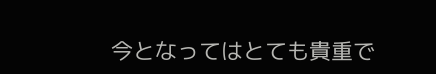今となってはとても貴重で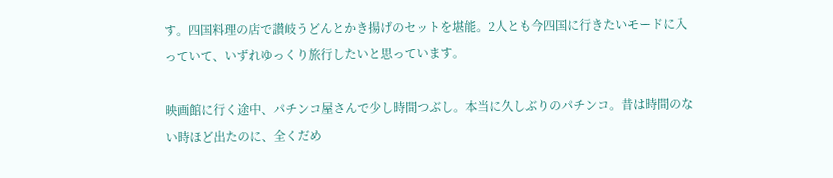す。四国料理の店で讃岐うどんとかき揚げのセットを堪能。2人とも今四国に行きたいモードに入っていて、いずれゆっくり旅行したいと思っています。

映画館に行く途中、パチンコ屋さんで少し時間つぶし。本当に久しぶりのパチンコ。昔は時間のない時ほど出たのに、全くだめ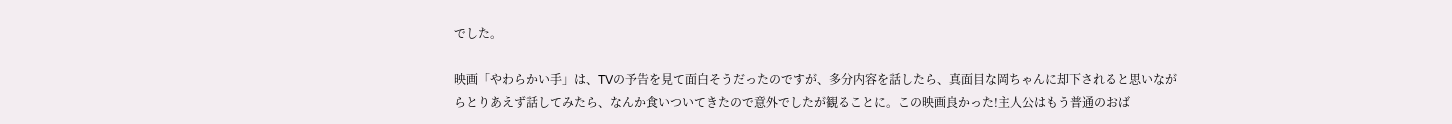でした。

映画「やわらかい手」は、TVの予告を見て面白そうだったのですが、多分内容を話したら、真面目な岡ちゃんに却下されると思いながらとりあえず話してみたら、なんか食いついてきたので意外でしたが観ることに。この映画良かった!主人公はもう普通のおば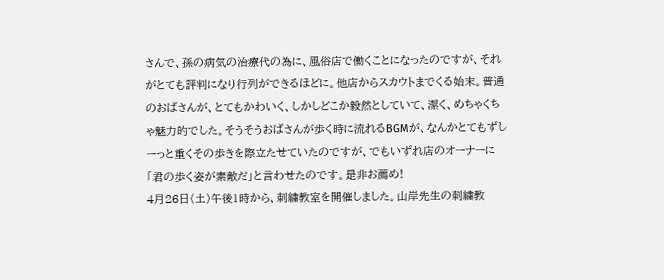さんで、孫の病気の治療代の為に、風俗店で働くことになったのですが、それがとても評判になり行列ができるほどに。他店からスカウトまでくる始末。普通のおばさんが、とてもかわいく、しかしどこか毅然としていて、潔く、めちゃくちゃ魅力的でした。そうそうおばさんが歩く時に流れるBGMが、なんかとてもずしーっと重くその歩きを際立たせていたのですが、でもいずれ店のオーナーに「君の歩く姿が素敵だ」と言わせたのです。是非お薦め!
4月26日(土)午後1時から、刺繍教室を開催しました。山岸先生の刺繍教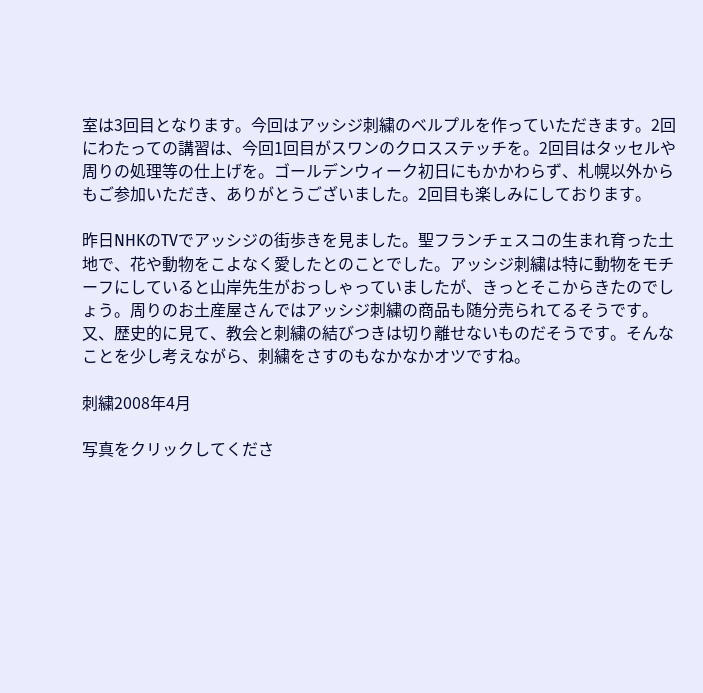室は3回目となります。今回はアッシジ刺繍のベルプルを作っていただきます。2回にわたっての講習は、今回1回目がスワンのクロスステッチを。2回目はタッセルや周りの処理等の仕上げを。ゴールデンウィーク初日にもかかわらず、札幌以外からもご参加いただき、ありがとうございました。2回目も楽しみにしております。

昨日NHKのTVでアッシジの街歩きを見ました。聖フランチェスコの生まれ育った土地で、花や動物をこよなく愛したとのことでした。アッシジ刺繍は特に動物をモチーフにしていると山岸先生がおっしゃっていましたが、きっとそこからきたのでしょう。周りのお土産屋さんではアッシジ刺繍の商品も随分売られてるそうです。又、歴史的に見て、教会と刺繍の結びつきは切り離せないものだそうです。そんなことを少し考えながら、刺繍をさすのもなかなかオツですね。

刺繍2008年4月

写真をクリックしてくださ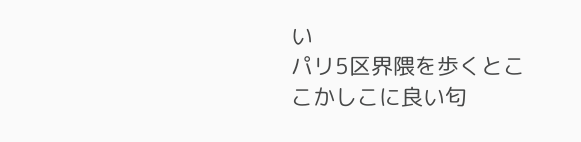い
パリ5区界隈を歩くとここかしこに良い匂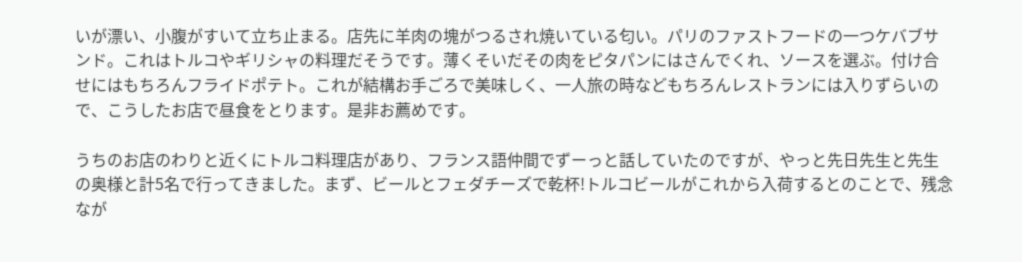いが漂い、小腹がすいて立ち止まる。店先に羊肉の塊がつるされ焼いている匂い。パリのファストフードの一つケバブサンド。これはトルコやギリシャの料理だそうです。薄くそいだその肉をピタパンにはさんでくれ、ソースを選ぶ。付け合せにはもちろんフライドポテト。これが結構お手ごろで美味しく、一人旅の時などもちろんレストランには入りずらいので、こうしたお店で昼食をとります。是非お薦めです。

うちのお店のわりと近くにトルコ料理店があり、フランス語仲間でずーっと話していたのですが、やっと先日先生と先生の奥様と計5名で行ってきました。まず、ビールとフェダチーズで乾杯!トルコビールがこれから入荷するとのことで、残念なが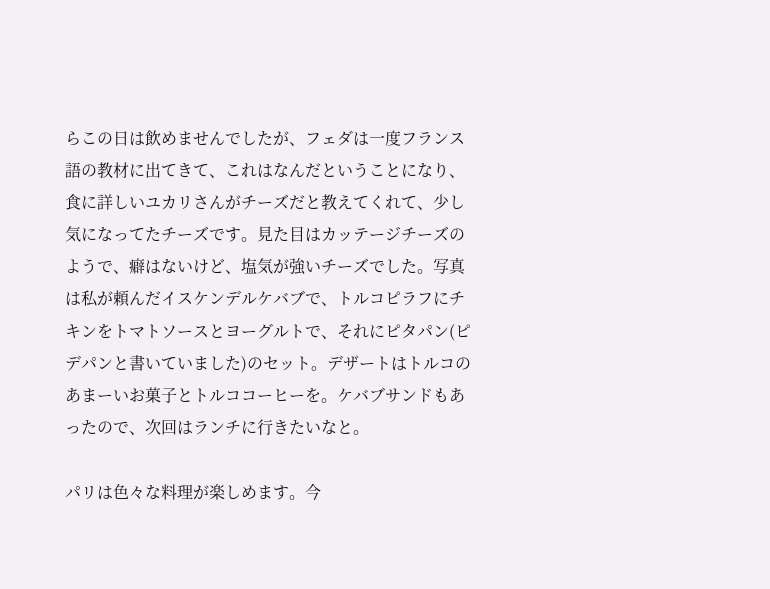らこの日は飲めませんでしたが、フェダは一度フランス語の教材に出てきて、これはなんだということになり、食に詳しいユカリさんがチーズだと教えてくれて、少し気になってたチーズです。見た目はカッテージチーズのようで、癖はないけど、塩気が強いチーズでした。写真は私が頼んだイスケンデルケバブで、トルコピラフにチキンをトマトソースとヨーグルトで、それにピタパン(ピデパンと書いていました)のセット。デザートはトルコのあまーいお菓子とトルココーヒーを。ケバブサンドもあったので、次回はランチに行きたいなと。

パリは色々な料理が楽しめます。今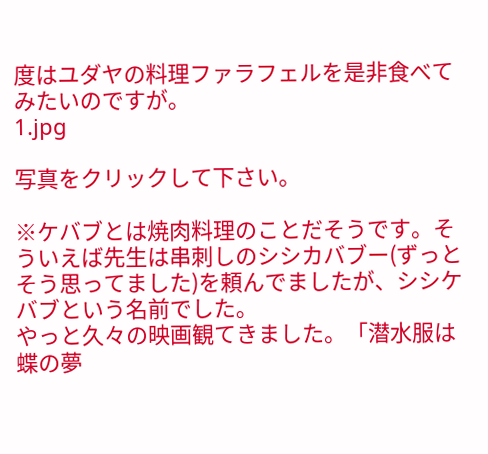度はユダヤの料理ファラフェルを是非食べてみたいのですが。
1.jpg

写真をクリックして下さい。

※ケバブとは焼肉料理のことだそうです。そういえば先生は串刺しのシシカバブー(ずっとそう思ってました)を頼んでましたが、シシケバブという名前でした。
やっと久々の映画観てきました。「潜水服は蝶の夢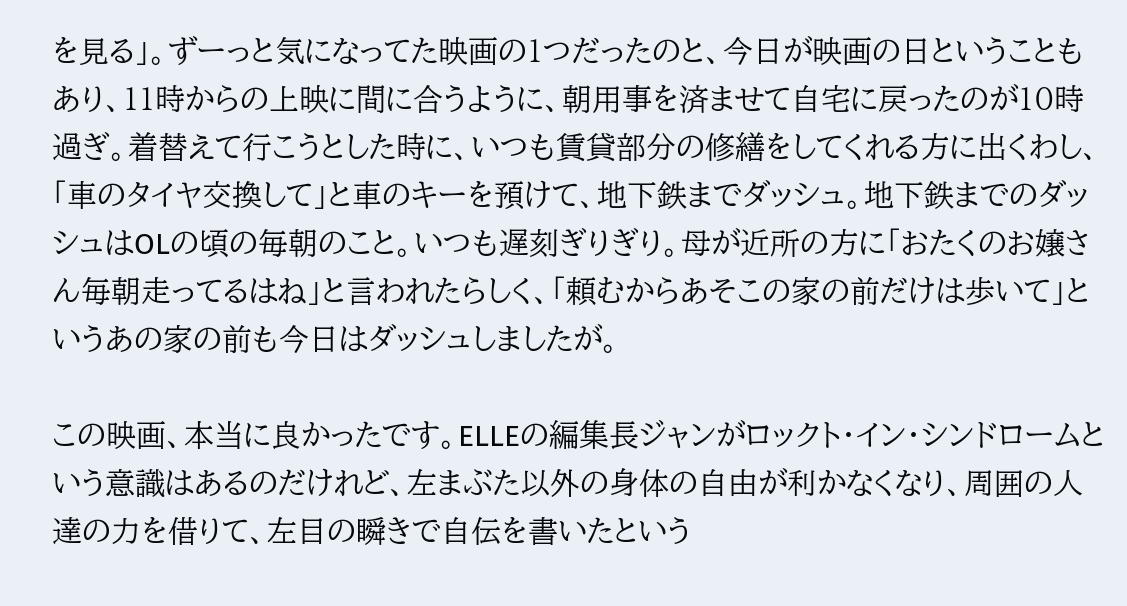を見る」。ずーっと気になってた映画の1つだったのと、今日が映画の日ということもあり、11時からの上映に間に合うように、朝用事を済ませて自宅に戻ったのが10時過ぎ。着替えて行こうとした時に、いつも賃貸部分の修繕をしてくれる方に出くわし、「車のタイヤ交換して」と車のキーを預けて、地下鉄までダッシュ。地下鉄までのダッシュはOLの頃の毎朝のこと。いつも遅刻ぎりぎり。母が近所の方に「おたくのお嬢さん毎朝走ってるはね」と言われたらしく、「頼むからあそこの家の前だけは歩いて」というあの家の前も今日はダッシュしましたが。

この映画、本当に良かったです。ELLEの編集長ジャンがロックト・イン・シンドロームという意識はあるのだけれど、左まぶた以外の身体の自由が利かなくなり、周囲の人達の力を借りて、左目の瞬きで自伝を書いたという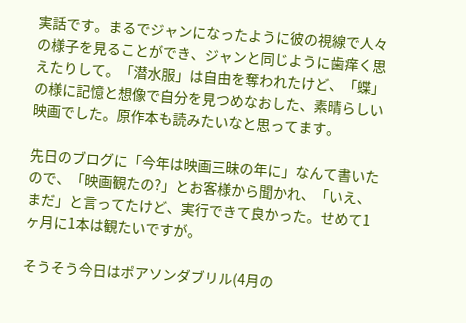実話です。まるでジャンになったように彼の視線で人々の様子を見ることができ、ジャンと同じように歯痒く思えたりして。「潜水服」は自由を奪われたけど、「蝶」の様に記憶と想像で自分を見つめなおした、素晴らしい映画でした。原作本も読みたいなと思ってます。

先日のブログに「今年は映画三昧の年に」なんて書いたので、「映画観たの?」とお客様から聞かれ、「いえ、まだ」と言ってたけど、実行できて良かった。せめて1ヶ月に1本は観たいですが。

そうそう今日はポアソンダブリル(4月の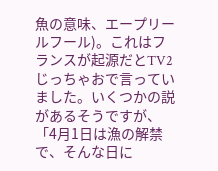魚の意味、エープリールフール)。これはフランスが起源だとTV2じっちゃおで言っていました。いくつかの説があるそうですが、「4月1日は漁の解禁で、そんな日に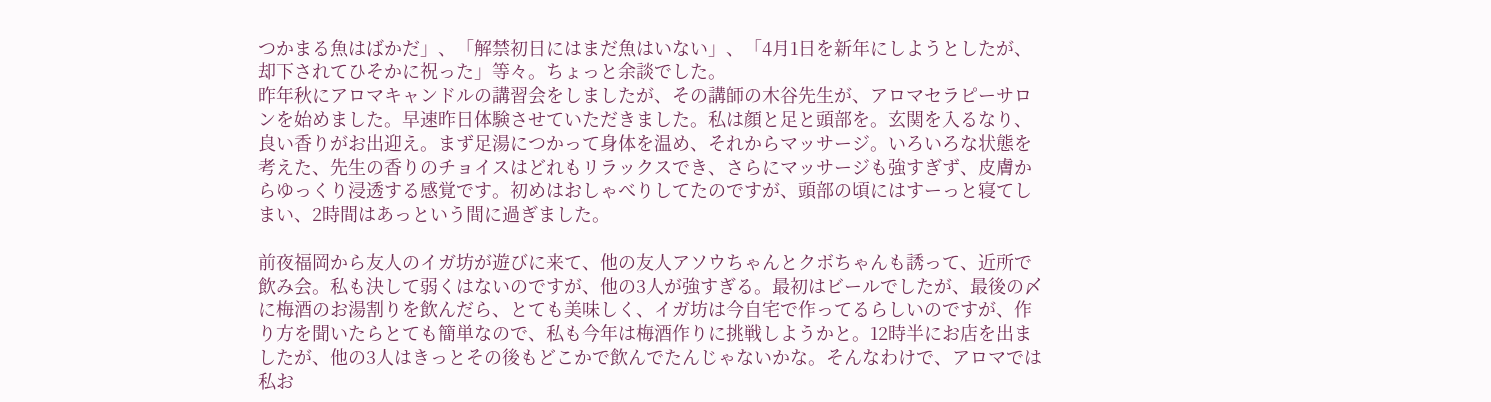つかまる魚はばかだ」、「解禁初日にはまだ魚はいない」、「4月1日を新年にしようとしたが、却下されてひそかに祝った」等々。ちょっと余談でした。
昨年秋にアロマキャンドルの講習会をしましたが、その講師の木谷先生が、アロマセラピーサロンを始めました。早速昨日体験させていただきました。私は顔と足と頭部を。玄関を入るなり、良い香りがお出迎え。まず足湯につかって身体を温め、それからマッサージ。いろいろな状態を考えた、先生の香りのチョイスはどれもリラックスでき、さらにマッサージも強すぎず、皮膚からゆっくり浸透する感覚です。初めはおしゃべりしてたのですが、頭部の頃にはすーっと寝てしまい、2時間はあっという間に過ぎました。

前夜福岡から友人のイガ坊が遊びに来て、他の友人アソウちゃんとクボちゃんも誘って、近所で飲み会。私も決して弱くはないのですが、他の3人が強すぎる。最初はビールでしたが、最後の〆に梅酒のお湯割りを飲んだら、とても美味しく、イガ坊は今自宅で作ってるらしいのですが、作り方を聞いたらとても簡単なので、私も今年は梅酒作りに挑戦しようかと。12時半にお店を出ましたが、他の3人はきっとその後もどこかで飲んでたんじゃないかな。そんなわけで、アロマでは私お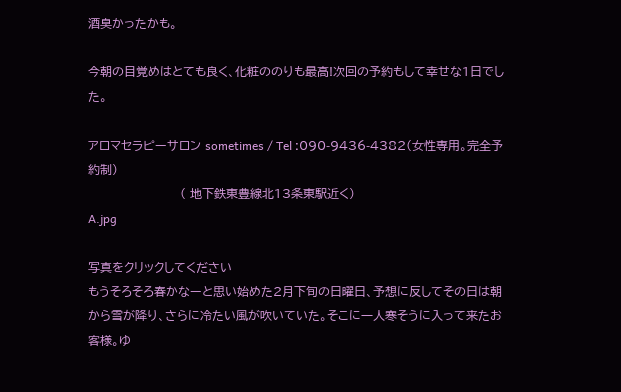酒臭かったかも。

今朝の目覚めはとても良く、化粧ののりも最高!次回の予約もして幸せな1日でした。

アロマセラピーサロン sometimes / Tel :090-9436-4382(女性専用。完全予約制)
                       ( 地下鉄東豊線北13条東駅近く)
A.jpg

写真をクリックしてください
もうそろそろ春かなーと思い始めた2月下旬の日曜日、予想に反してその日は朝から雪が降り、さらに冷たい風が吹いていた。そこに一人寒そうに入って来たお客様。ゆ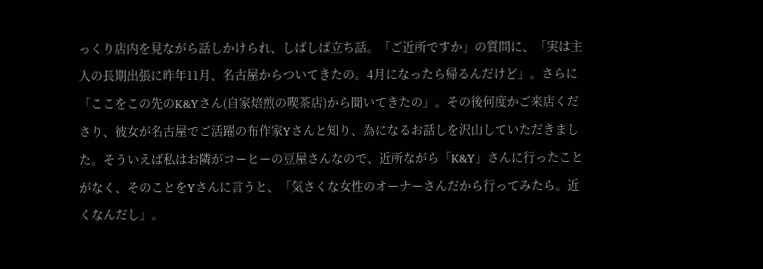っくり店内を見ながら話しかけられ、しばしば立ち話。「ご近所ですか」の質問に、「実は主人の長期出張に昨年11月、名古屋からついてきたの。4月になったら帰るんだけど」。さらに「ここをこの先のK&Yさん(自家焙煎の喫茶店)から聞いてきたの」。その後何度かご来店くださり、彼女が名古屋でご活躍の布作家Yさんと知り、為になるお話しを沢山していただきました。そういえば私はお隣がコーヒーの豆屋さんなので、近所ながら「K&Y」さんに行ったことがなく、そのことをYさんに言うと、「気さくな女性のオーナーさんだから行ってみたら。近くなんだし」。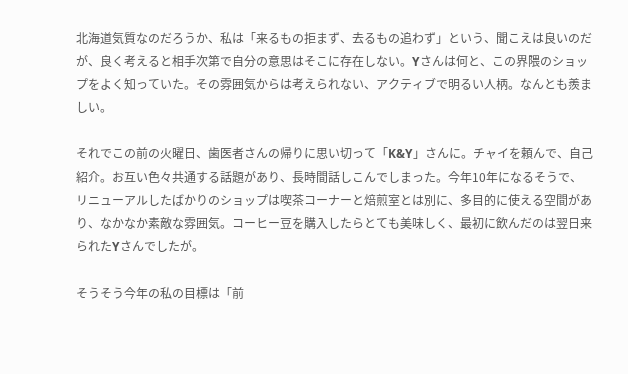北海道気質なのだろうか、私は「来るもの拒まず、去るもの追わず」という、聞こえは良いのだが、良く考えると相手次第で自分の意思はそこに存在しない。Yさんは何と、この界隈のショップをよく知っていた。その雰囲気からは考えられない、アクティブで明るい人柄。なんとも羨ましい。

それでこの前の火曜日、歯医者さんの帰りに思い切って「K&Y」さんに。チャイを頼んで、自己紹介。お互い色々共通する話題があり、長時間話しこんでしまった。今年10年になるそうで、リニューアルしたばかりのショップは喫茶コーナーと焙煎室とは別に、多目的に使える空間があり、なかなか素敵な雰囲気。コーヒー豆を購入したらとても美味しく、最初に飲んだのは翌日来られたYさんでしたが。

そうそう今年の私の目標は「前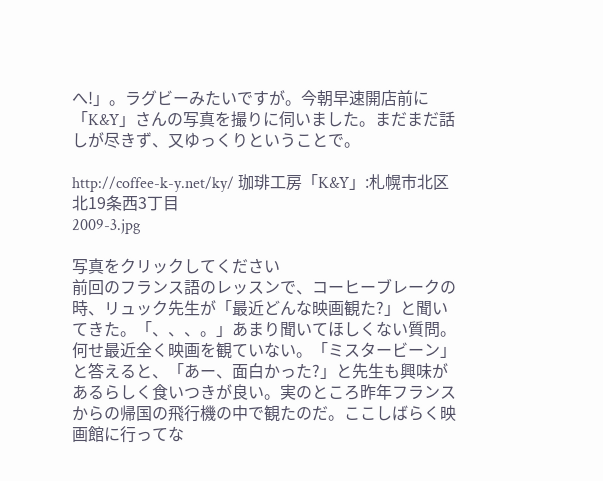へ!」。ラグビーみたいですが。今朝早速開店前に「K&Y」さんの写真を撮りに伺いました。まだまだ話しが尽きず、又ゆっくりということで。

http://coffee-k-y.net/ky/ 珈琲工房「K&Y」:札幌市北区北19条西3丁目
2009-3.jpg

写真をクリックしてください
前回のフランス語のレッスンで、コーヒーブレークの時、リュック先生が「最近どんな映画観た?」と聞いてきた。「、、、。」あまり聞いてほしくない質問。何せ最近全く映画を観ていない。「ミスタービーン」と答えると、「あー、面白かった?」と先生も興味があるらしく食いつきが良い。実のところ昨年フランスからの帰国の飛行機の中で観たのだ。ここしばらく映画館に行ってな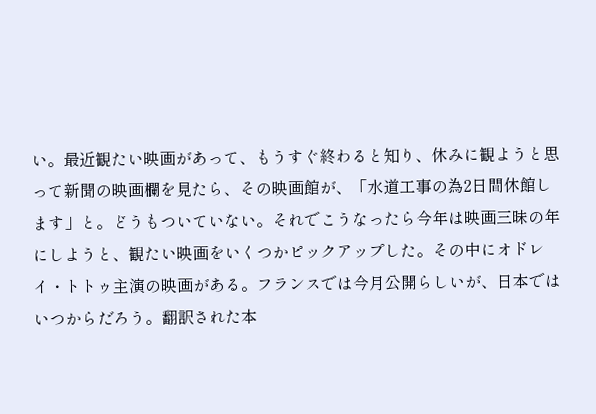い。最近観たい映画があって、もうすぐ終わると知り、休みに観ようと思って新聞の映画欄を見たら、その映画館が、「水道工事の為2日間休館します」と。どうもついていない。それでこうなったら今年は映画三昧の年にしようと、観たい映画をいくつかピックアップした。その中にオドレイ・トトゥ主演の映画がある。フランスでは今月公開らしいが、日本ではいつからだろう。翻訳された本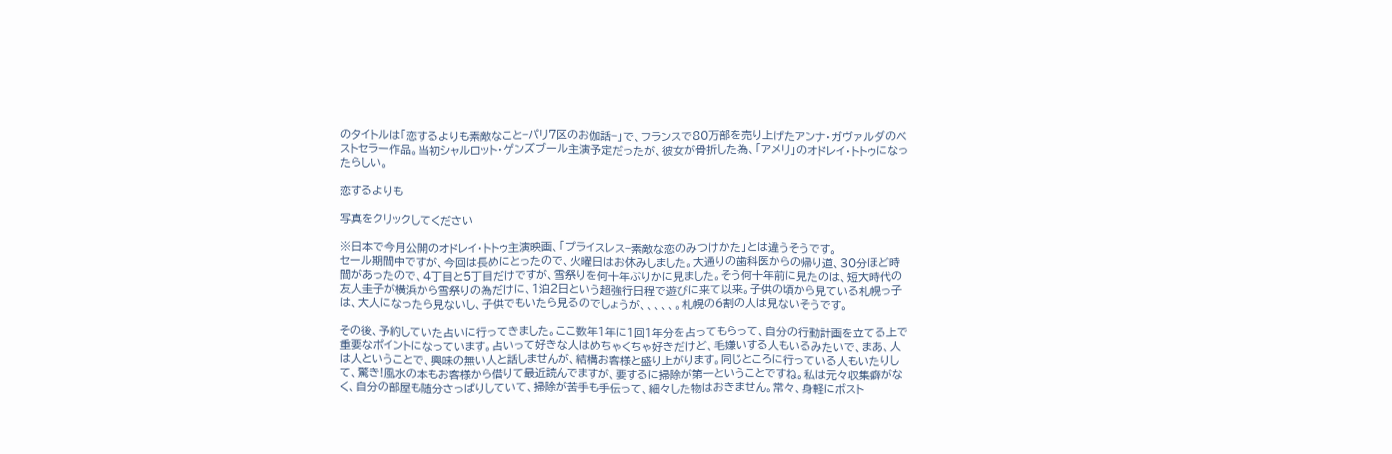のタイトルは「恋するよりも素敵なこと−パリ7区のお伽話−」で、フランスで80万部を売り上げたアンナ・ガヴァルダのベストセラー作品。当初シャルロット・ゲンズブール主演予定だったが、彼女が骨折した為、「アメリ」のオドレイ・トトゥになったらしい。

恋するよりも

写真をクリックしてください

※日本で今月公開のオドレイ・トトゥ主演映画、「プライスレス−素敵な恋のみつけかた」とは違うそうです。
セール期間中ですが、今回は長めにとったので、火曜日はお休みしました。大通りの歯科医からの帰り道、30分ほど時間があったので、4丁目と5丁目だけですが、雪祭りを何十年ぶりかに見ました。そう何十年前に見たのは、短大時代の友人圭子が横浜から雪祭りの為だけに、1泊2日という超強行日程で遊びに来て以来。子供の頃から見ている札幌っ子は、大人になったら見ないし、子供でもいたら見るのでしょうが、、、、、。札幌の6割の人は見ないそうです。

その後、予約していた占いに行ってきました。ここ数年1年に1回1年分を占ってもらって、自分の行動計画を立てる上で重要なポイントになっています。占いって好きな人はめちゃくちゃ好きだけど、毛嫌いする人もいるみたいで、まあ、人は人ということで、興味の無い人と話しませんが、結構お客様と盛り上がります。同じところに行っている人もいたりして、驚き!風水の本もお客様から借りて最近読んでますが、要するに掃除が第一ということですね。私は元々収集癖がなく、自分の部屋も随分さっぱりしていて、掃除が苦手も手伝って、細々した物はおきません。常々、身軽にボスト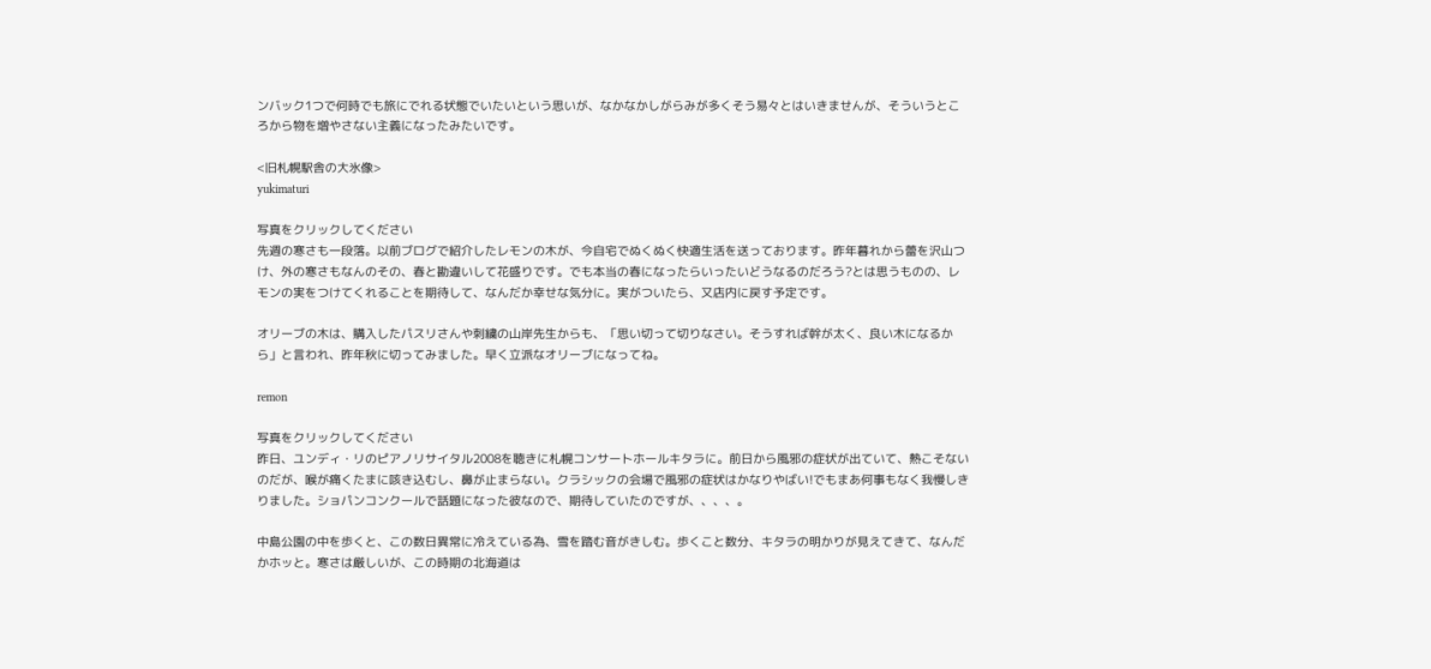ンバック1つで何時でも旅にでれる状態でいたいという思いが、なかなかしがらみが多くそう易々とはいきませんが、そういうところから物を増やさない主義になったみたいです。

<旧札幌駅舎の大氷像>
yukimaturi

写真をクリックしてください
先週の寒さも一段落。以前ブログで紹介したレモンの木が、今自宅でぬくぬく快適生活を送っております。昨年暮れから蕾を沢山つけ、外の寒さもなんのその、春と勘違いして花盛りです。でも本当の春になったらいったいどうなるのだろう?とは思うものの、レモンの実をつけてくれることを期待して、なんだか幸せな気分に。実がついたら、又店内に戻す予定です。

オリーブの木は、購入したパスリさんや刺繍の山岸先生からも、「思い切って切りなさい。そうすれば幹が太く、良い木になるから」と言われ、昨年秋に切ってみました。早く立派なオリーブになってね。

remon

写真をクリックしてください
昨日、ユンディ・リのピアノリサイタル2008を聴きに札幌コンサートホールキタラに。前日から風邪の症状が出ていて、熱こそないのだが、喉が痛くたまに咳き込むし、鼻が止まらない。クラシックの会場で風邪の症状はかなりやばい!でもまあ何事もなく我慢しきりました。ショパンコンクールで話題になった彼なので、期待していたのですが、、、、。

中島公園の中を歩くと、この数日異常に冷えている為、雪を踏む音がきしむ。歩くこと数分、キタラの明かりが見えてきて、なんだかホッと。寒さは厳しいが、この時期の北海道は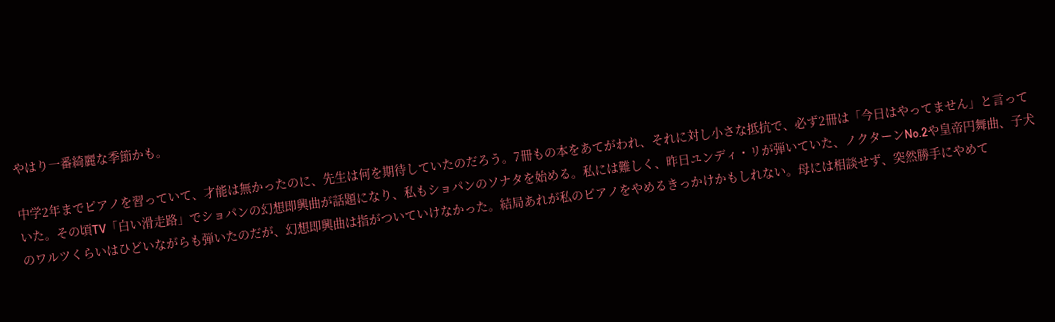やはり一番綺麗な季節かも。

中学2年までピアノを習っていて、才能は無かったのに、先生は何を期待していたのだろう。7冊もの本をあてがわれ、それに対し小さな抵抗で、必ず2冊は「今日はやってません」と言っていた。その頃TV「白い滑走路」でショパンの幻想即興曲が話題になり、私もショパンのソナタを始める。私には難しく、昨日ユンディ・リが弾いていた、ノクターンNo.2や皇帝円舞曲、子犬のワルツくらいはひどいながらも弾いたのだが、幻想即興曲は指がついていけなかった。結局あれが私のピアノをやめるきっかけかもしれない。母には相談せず、突然勝手にやめて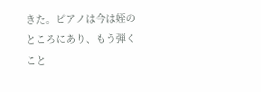きた。ピアノは今は姪のところにあり、もう弾くこと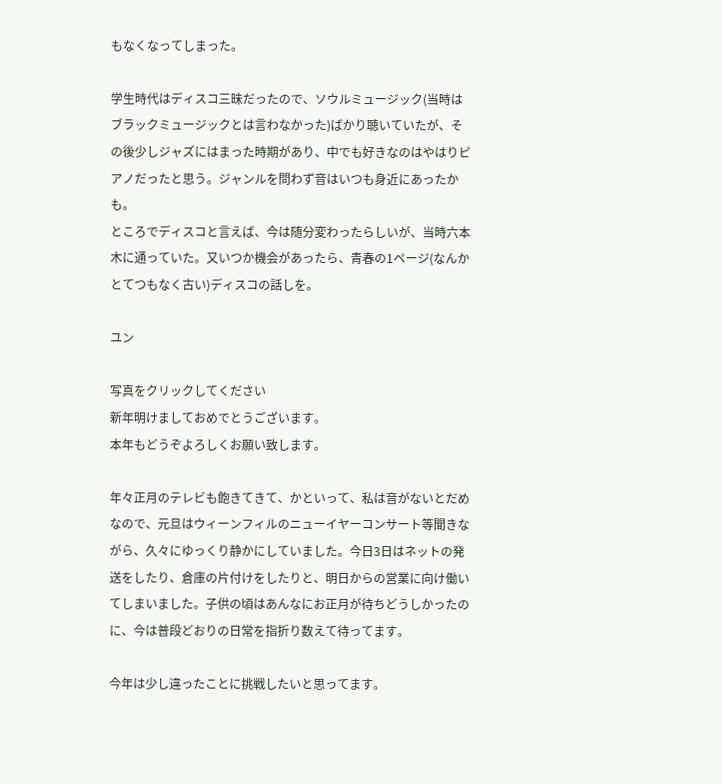もなくなってしまった。

学生時代はディスコ三昧だったので、ソウルミュージック(当時はブラックミュージックとは言わなかった)ばかり聴いていたが、その後少しジャズにはまった時期があり、中でも好きなのはやはりピアノだったと思う。ジャンルを問わず音はいつも身近にあったかも。
ところでディスコと言えば、今は随分変わったらしいが、当時六本木に通っていた。又いつか機会があったら、青春の1ページ(なんかとてつもなく古い)ディスコの話しを。

ユン

写真をクリックしてください
新年明けましておめでとうございます。
本年もどうぞよろしくお願い致します。

年々正月のテレビも飽きてきて、かといって、私は音がないとだめなので、元旦はウィーンフィルのニューイヤーコンサート等聞きながら、久々にゆっくり静かにしていました。今日3日はネットの発送をしたり、倉庫の片付けをしたりと、明日からの営業に向け働いてしまいました。子供の頃はあんなにお正月が待ちどうしかったのに、今は普段どおりの日常を指折り数えて待ってます。

今年は少し違ったことに挑戦したいと思ってます。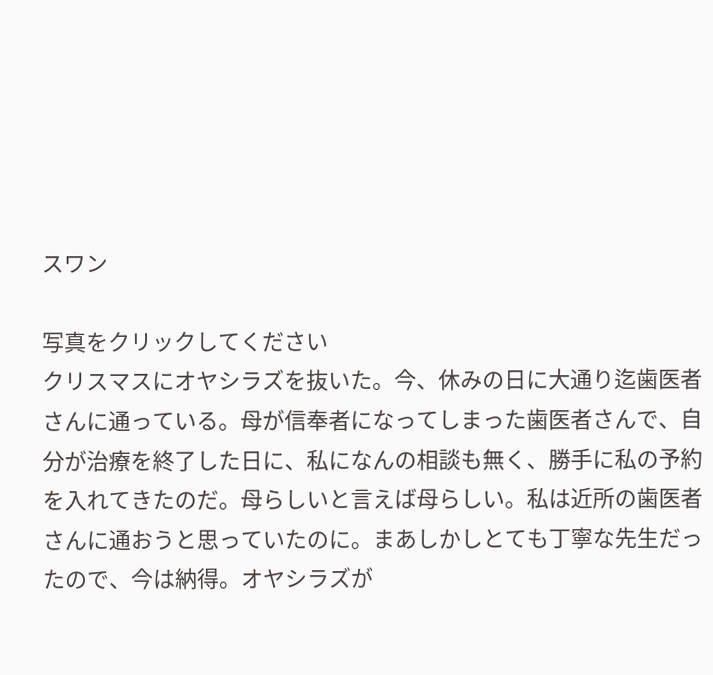スワン

写真をクリックしてください
クリスマスにオヤシラズを抜いた。今、休みの日に大通り迄歯医者さんに通っている。母が信奉者になってしまった歯医者さんで、自分が治療を終了した日に、私になんの相談も無く、勝手に私の予約を入れてきたのだ。母らしいと言えば母らしい。私は近所の歯医者さんに通おうと思っていたのに。まあしかしとても丁寧な先生だったので、今は納得。オヤシラズが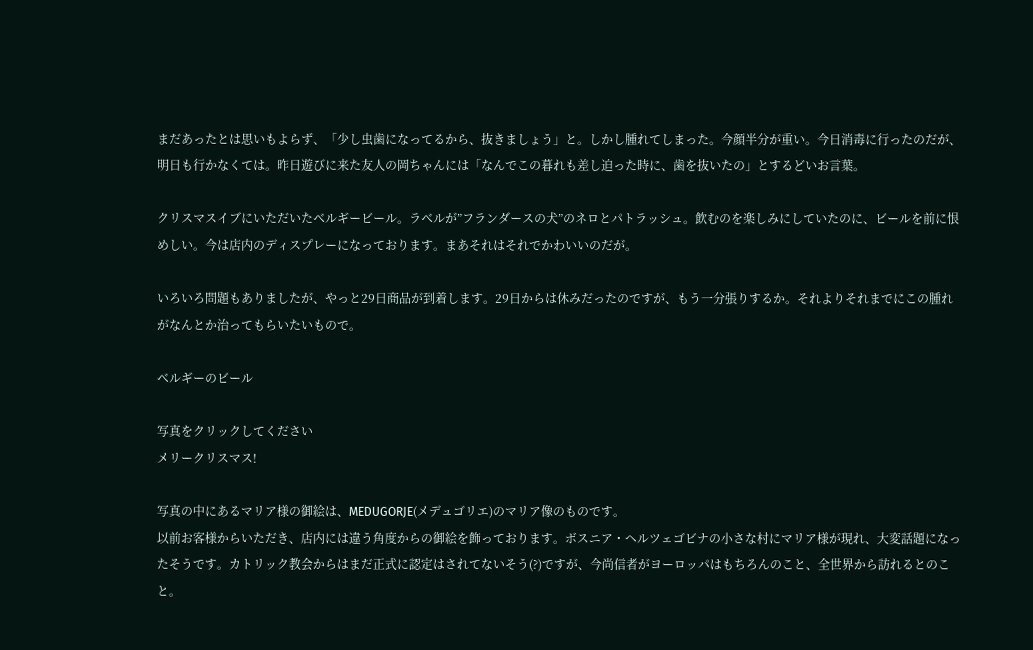まだあったとは思いもよらず、「少し虫歯になってるから、抜きましょう」と。しかし腫れてしまった。今顔半分が重い。今日消毒に行ったのだが、明日も行かなくては。昨日遊びに来た友人の岡ちゃんには「なんでこの暮れも差し迫った時に、歯を抜いたの」とするどいお言葉。

クリスマスイブにいただいたベルギービール。ラベルが”フランダースの犬”のネロとパトラッシュ。飲むのを楽しみにしていたのに、ビールを前に恨めしい。今は店内のディスプレーになっております。まあそれはそれでかわいいのだが。

いろいろ問題もありましたが、やっと29日商品が到着します。29日からは休みだったのですが、もう一分張りするか。それよりそれまでにこの腫れがなんとか治ってもらいたいもので。

ベルギーのビール

写真をクリックしてください
メリークリスマス!

写真の中にあるマリア様の御絵は、MEDUGORJE(メデュゴリエ)のマリア像のものです。
以前お客様からいただき、店内には違う角度からの御絵を飾っております。ボスニア・ヘルツェゴビナの小さな村にマリア様が現れ、大変話題になったそうです。カトリック教会からはまだ正式に認定はされてないそう(?)ですが、今尚信者がヨーロッパはもちろんのこと、全世界から訪れるとのこと。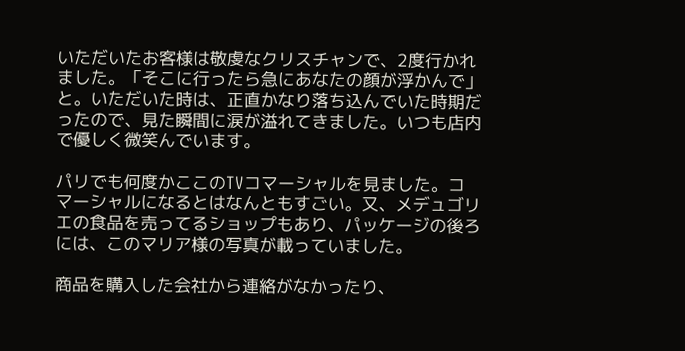いただいたお客様は敬虔なクリスチャンで、2度行かれました。「そこに行ったら急にあなたの顔が浮かんで」と。いただいた時は、正直かなり落ち込んでいた時期だったので、見た瞬間に涙が溢れてきました。いつも店内で優しく微笑んでいます。

パリでも何度かここのTVコマーシャルを見ました。コマーシャルになるとはなんともすごい。又、メデュゴリエの食品を売ってるショップもあり、パッケージの後ろには、このマリア様の写真が載っていました。

商品を購入した会社から連絡がなかったり、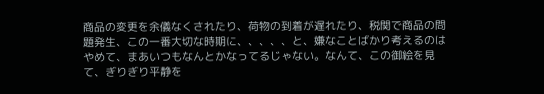商品の変更を余儀なくされたり、荷物の到着が遅れたり、税関で商品の問題発生、この一番大切な時期に、、、、、と、嫌なことばかり考えるのはやめて、まあいつもなんとかなってるじゃない。なんて、この御絵を見て、ぎりぎり平静を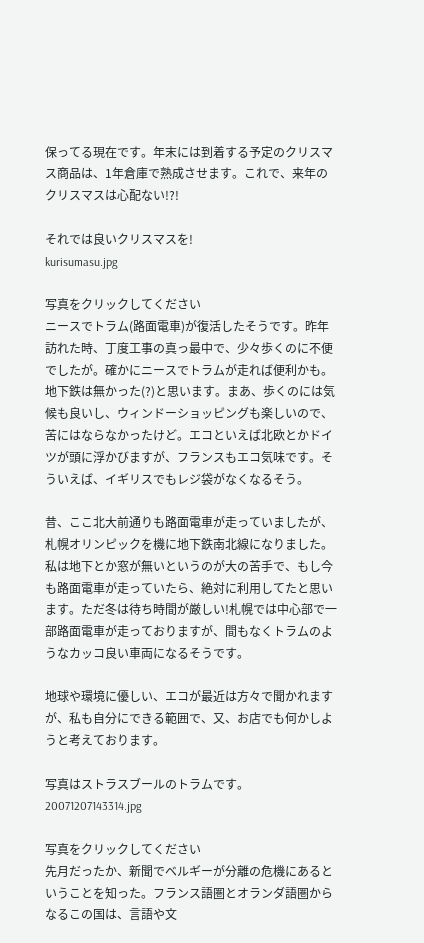保ってる現在です。年末には到着する予定のクリスマス商品は、1年倉庫で熟成させます。これで、来年のクリスマスは心配ない!?!

それでは良いクリスマスを!
kurisumasu.jpg

写真をクリックしてください
ニースでトラム(路面電車)が復活したそうです。昨年訪れた時、丁度工事の真っ最中で、少々歩くのに不便でしたが。確かにニースでトラムが走れば便利かも。地下鉄は無かった(?)と思います。まあ、歩くのには気候も良いし、ウィンドーショッピングも楽しいので、苦にはならなかったけど。エコといえば北欧とかドイツが頭に浮かびますが、フランスもエコ気味です。そういえば、イギリスでもレジ袋がなくなるそう。

昔、ここ北大前通りも路面電車が走っていましたが、札幌オリンピックを機に地下鉄南北線になりました。私は地下とか窓が無いというのが大の苦手で、もし今も路面電車が走っていたら、絶対に利用してたと思います。ただ冬は待ち時間が厳しい!札幌では中心部で一部路面電車が走っておりますが、間もなくトラムのようなカッコ良い車両になるそうです。

地球や環境に優しい、エコが最近は方々で聞かれますが、私も自分にできる範囲で、又、お店でも何かしようと考えております。

写真はストラスブールのトラムです。
20071207143314.jpg

写真をクリックしてください
先月だったか、新聞でベルギーが分離の危機にあるということを知った。フランス語圏とオランダ語圏からなるこの国は、言語や文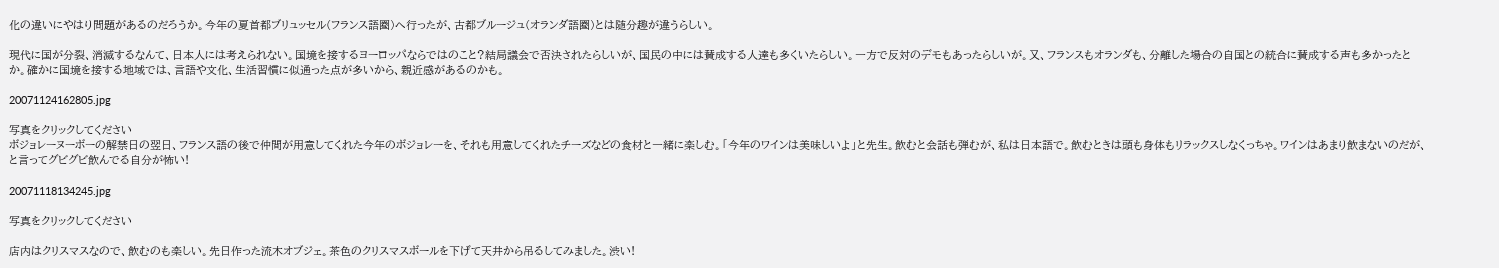化の違いにやはり問題があるのだろうか。今年の夏首都ブリュッセル(フランス語圏)へ行ったが、古都ブルージュ(オランダ語圏)とは随分趣が違うらしい。

現代に国が分裂、消滅するなんて、日本人には考えられない。国境を接するヨーロッパならではのこと?結局議会で否決されたらしいが、国民の中には賛成する人達も多くいたらしい。一方で反対のデモもあったらしいが。又、フランスもオランダも、分離した場合の自国との統合に賛成する声も多かったとか。確かに国境を接する地域では、言語や文化、生活習慣に似通った点が多いから、親近感があるのかも。

20071124162805.jpg

写真をクリックしてください
ボジョレーヌーボーの解禁日の翌日、フランス語の後で仲間が用意してくれた今年のボジョレーを、それも用意してくれたチーズなどの食材と一緒に楽しむ。「今年のワインは美味しいよ」と先生。飲むと会話も弾むが、私は日本語で。飲むときは頭も身体もリラックスしなくっちゃ。ワインはあまり飲まないのだが、と言ってグビグビ飲んでる自分が怖い!

20071118134245.jpg

写真をクリックしてください

店内はクリスマスなので、飲むのも楽しい。先日作った流木オブジェ。茶色のクリスマスボールを下げて天井から吊るしてみました。渋い!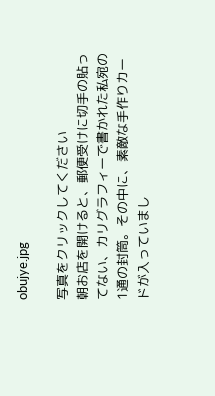obujye.jpg

写真をクリックしてください
朝お店を開けると、郵便受けに切手の貼ってない、カリグラフィーで書かれた私宛の1通の封筒。その中に、素敵な手作りカードが入っていまし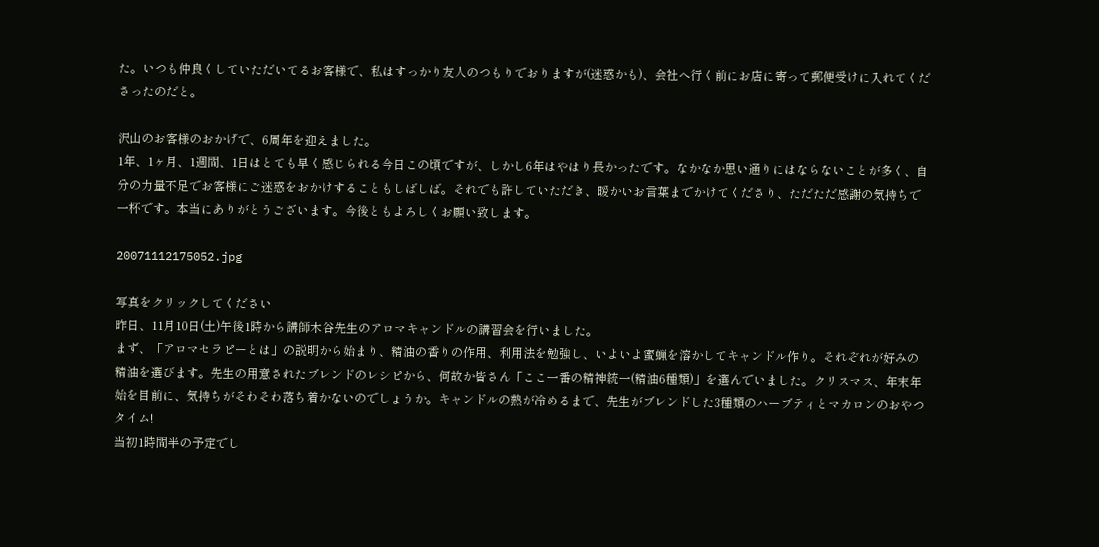た。いつも仲良くしていただいてるお客様で、私はすっかり友人のつもりでおりますが(迷惑かも)、会社へ行く前にお店に寄って郵便受けに入れてくださったのだと。

沢山のお客様のおかげで、6周年を迎えました。
1年、1ヶ月、1週間、1日はとても早く感じられる今日この頃ですが、しかし6年はやはり長かったです。なかなか思い通りにはならないことが多く、自分の力量不足でお客様にご迷惑をおかけすることもしばしば。それでも許していただき、暖かいお言葉までかけてくださり、ただただ感謝の気持ちで一杯です。本当にありがとうございます。今後ともよろしくお願い致します。

20071112175052.jpg

写真をクリックしてください
昨日、11月10日(土)午後1時から講師木谷先生のアロマキャンドルの講習会を行いました。
まず、「アロマセラピーとは」の説明から始まり、精油の香りの作用、利用法を勉強し、いよいよ蜜蝋を溶かしてキャンドル作り。それぞれが好みの精油を選びます。先生の用意されたブレンドのレシピから、何故か皆さん「ここ一番の精神統一(精油6種類)」を選んでいました。クリスマス、年末年始を目前に、気持ちがそわそわ落ち着かないのでしょうか。キャンドルの熱が冷めるまで、先生がブレンドした3種類のハーブティとマカロンのおやつタイム!
当初1時間半の予定でし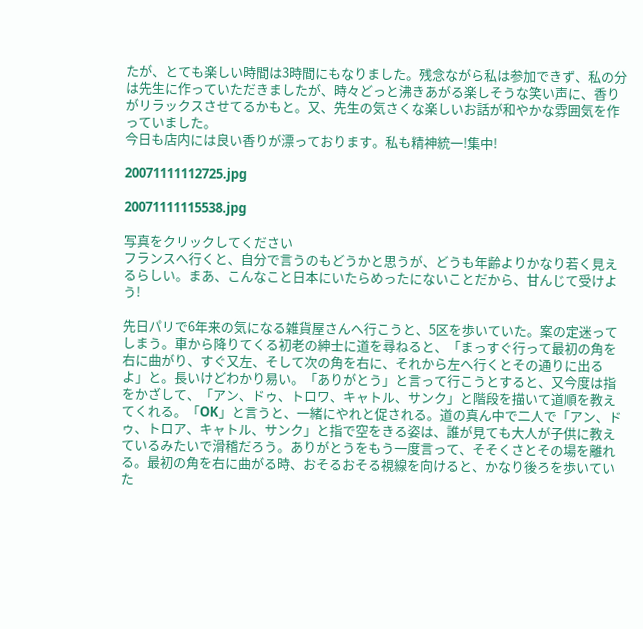たが、とても楽しい時間は3時間にもなりました。残念ながら私は参加できず、私の分は先生に作っていただきましたが、時々どっと沸きあがる楽しそうな笑い声に、香りがリラックスさせてるかもと。又、先生の気さくな楽しいお話が和やかな雰囲気を作っていました。
今日も店内には良い香りが漂っております。私も精神統一!集中!

20071111112725.jpg

20071111115538.jpg

写真をクリックしてください
フランスへ行くと、自分で言うのもどうかと思うが、どうも年齢よりかなり若く見えるらしい。まあ、こんなこと日本にいたらめったにないことだから、甘んじて受けよう!

先日パリで6年来の気になる雑貨屋さんへ行こうと、5区を歩いていた。案の定迷ってしまう。車から降りてくる初老の紳士に道を尋ねると、「まっすぐ行って最初の角を右に曲がり、すぐ又左、そして次の角を右に、それから左へ行くとその通りに出るよ」と。長いけどわかり易い。「ありがとう」と言って行こうとすると、又今度は指をかざして、「アン、ドゥ、トロワ、キャトル、サンク」と階段を描いて道順を教えてくれる。「OK」と言うと、一緒にやれと促される。道の真ん中で二人で「アン、ドゥ、トロア、キャトル、サンク」と指で空をきる姿は、誰が見ても大人が子供に教えているみたいで滑稽だろう。ありがとうをもう一度言って、そそくさとその場を離れる。最初の角を右に曲がる時、おそるおそる視線を向けると、かなり後ろを歩いていた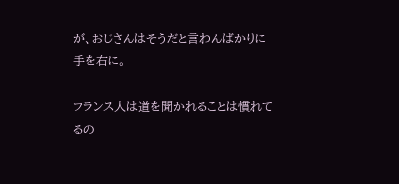が、おじさんはそうだと言わんばかりに手を右に。

フランス人は道を聞かれることは慣れてるの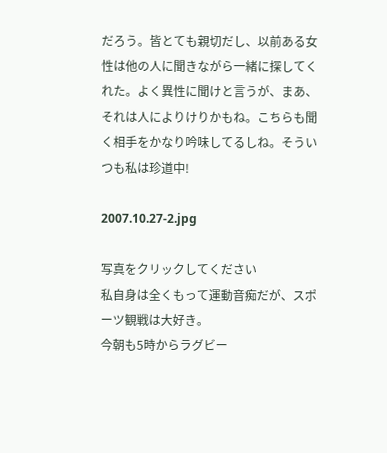だろう。皆とても親切だし、以前ある女性は他の人に聞きながら一緒に探してくれた。よく異性に聞けと言うが、まあ、それは人によりけりかもね。こちらも聞く相手をかなり吟味してるしね。そういつも私は珍道中!

2007.10.27-2.jpg

写真をクリックしてください
私自身は全くもって運動音痴だが、スポーツ観戦は大好き。
今朝も5時からラグビー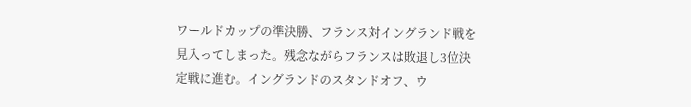ワールドカップの準決勝、フランス対イングランド戦を見入ってしまった。残念ながらフランスは敗退し3位決定戦に進む。イングランドのスタンドオフ、ウ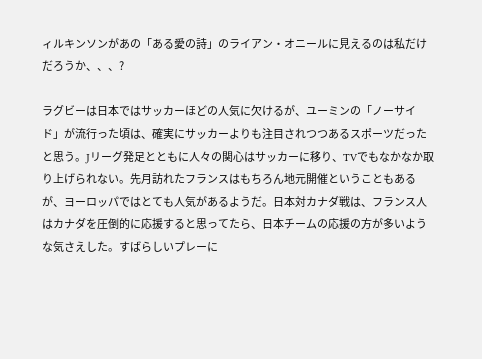ィルキンソンがあの「ある愛の詩」のライアン・オニールに見えるのは私だけだろうか、、、?

ラグビーは日本ではサッカーほどの人気に欠けるが、ユーミンの「ノーサイド」が流行った頃は、確実にサッカーよりも注目されつつあるスポーツだったと思う。Jリーグ発足とともに人々の関心はサッカーに移り、TVでもなかなか取り上げられない。先月訪れたフランスはもちろん地元開催ということもあるが、ヨーロッパではとても人気があるようだ。日本対カナダ戦は、フランス人はカナダを圧倒的に応援すると思ってたら、日本チームの応援の方が多いような気さえした。すばらしいプレーに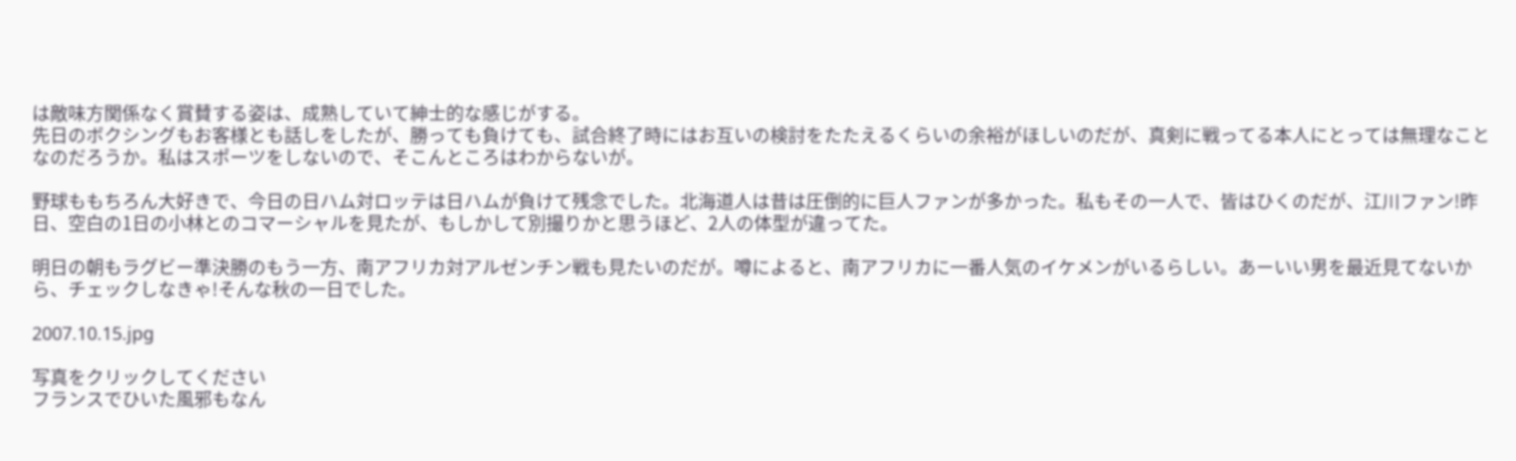は敵味方関係なく賞賛する姿は、成熟していて紳士的な感じがする。
先日のボクシングもお客様とも話しをしたが、勝っても負けても、試合終了時にはお互いの検討をたたえるくらいの余裕がほしいのだが、真剣に戦ってる本人にとっては無理なことなのだろうか。私はスポーツをしないので、そこんところはわからないが。

野球ももちろん大好きで、今日の日ハム対ロッテは日ハムが負けて残念でした。北海道人は昔は圧倒的に巨人ファンが多かった。私もその一人で、皆はひくのだが、江川ファン!昨日、空白の1日の小林とのコマーシャルを見たが、もしかして別撮りかと思うほど、2人の体型が違ってた。

明日の朝もラグビー準決勝のもう一方、南アフリカ対アルゼンチン戦も見たいのだが。噂によると、南アフリカに一番人気のイケメンがいるらしい。あーいい男を最近見てないから、チェックしなきゃ!そんな秋の一日でした。

2007.10.15.jpg

写真をクリックしてください
フランスでひいた風邪もなん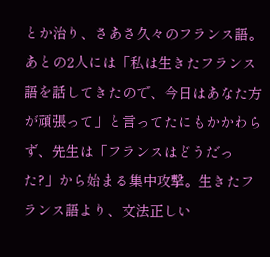とか治り、さあさ久々のフランス語。
あとの2人には「私は生きたフランス語を話してきたので、今日はあなた方が頑張って」と言ってたにもかかわらず、先生は「フランスはどうだった?」から始まる集中攻撃。生きたフランス語より、文法正しい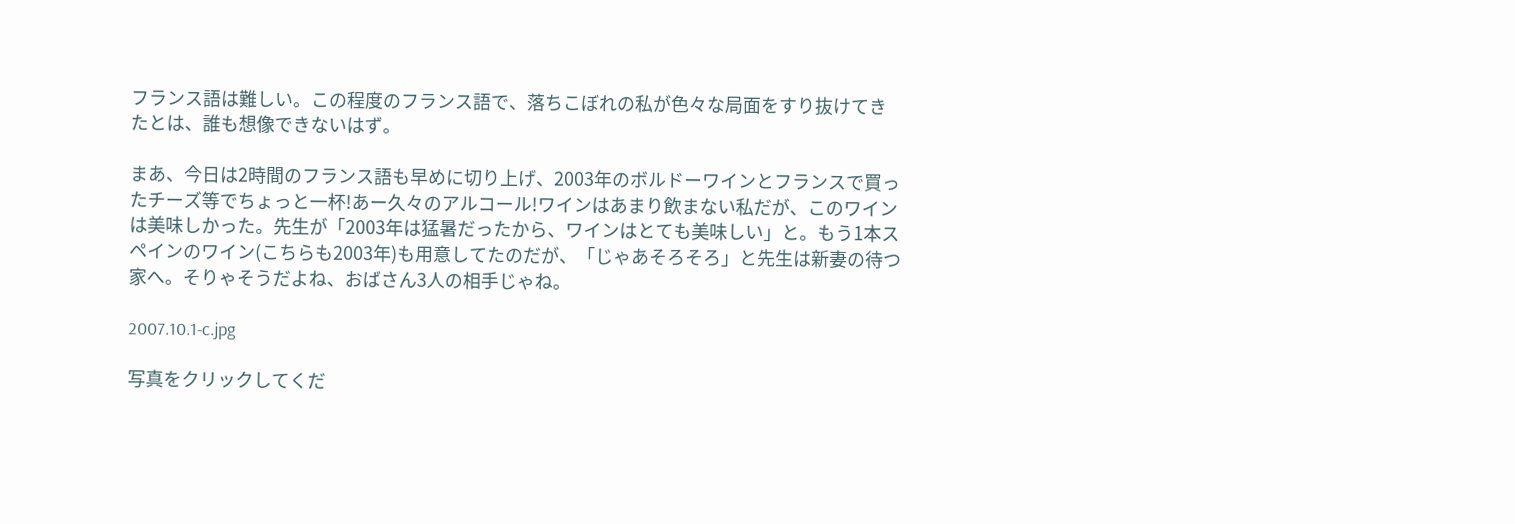フランス語は難しい。この程度のフランス語で、落ちこぼれの私が色々な局面をすり抜けてきたとは、誰も想像できないはず。

まあ、今日は2時間のフランス語も早めに切り上げ、2003年のボルドーワインとフランスで買ったチーズ等でちょっと一杯!あー久々のアルコール!ワインはあまり飲まない私だが、このワインは美味しかった。先生が「2003年は猛暑だったから、ワインはとても美味しい」と。もう1本スペインのワイン(こちらも2003年)も用意してたのだが、「じゃあそろそろ」と先生は新妻の待つ家へ。そりゃそうだよね、おばさん3人の相手じゃね。

2007.10.1-c.jpg

写真をクリックしてくだ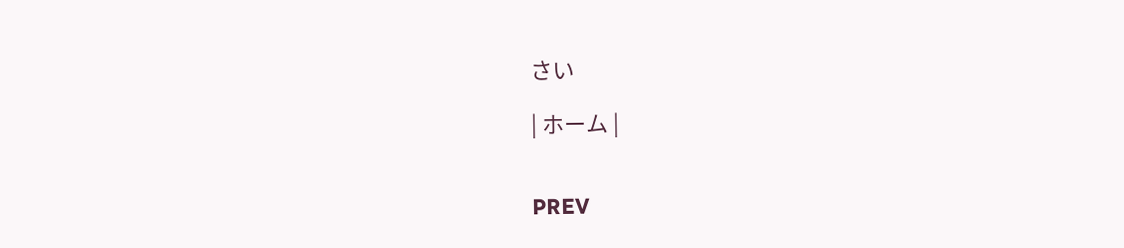さい

| ホーム |


PREV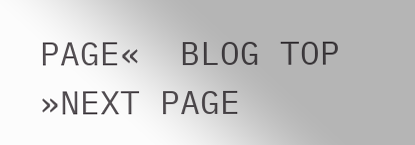PAGE«  BLOG TOP  »NEXT PAGE